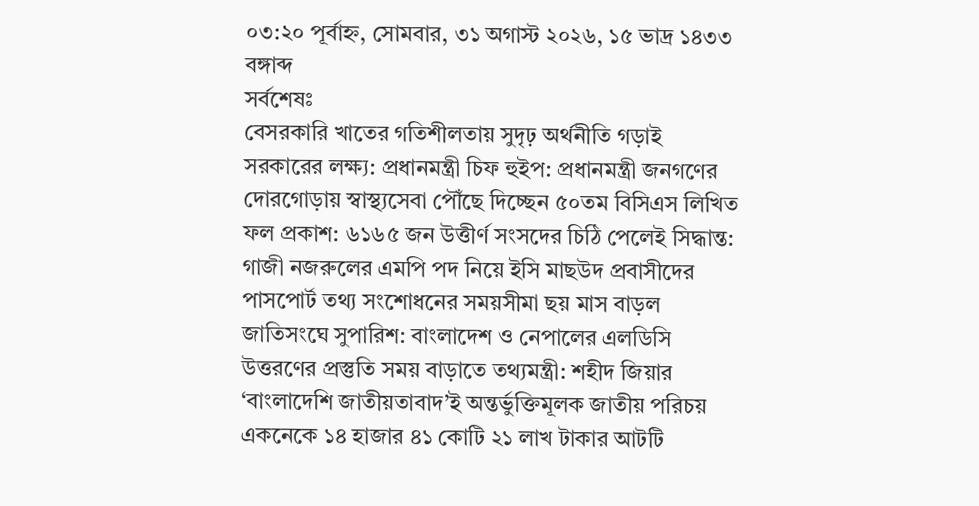০৩:২০ পূর্বাহ্ন, সোমবার, ৩১ অগাস্ট ২০২৬, ১৫ ভাদ্র ১৪৩৩ বঙ্গাব্দ
সর্বশেষঃ
বেসরকারি খাতের গতিশীলতায় সুদৃঢ় অর্থনীতি গড়াই সরকারের লক্ষ্য: প্রধানমন্ত্রী চিফ হুইপ: প্রধানমন্ত্রী জনগণের দোরগোড়ায় স্বাস্থ্যসেবা পৌঁছে দিচ্ছেন ৫০তম বিসিএস লিখিত ফল প্রকাশ: ৬১৬৫ জন উত্তীর্ণ সংসদের চিঠি পেলেই সিদ্ধান্ত: গাজী নজরুলের এমপি পদ নিয়ে ইসি মাছউদ প্রবাসীদের পাসপোর্ট তথ্য সংশোধনের সময়সীমা ছয় মাস বাড়ল জাতিসংঘে সুপারিশ: বাংলাদেশ ও নেপালের এলডিসি উত্তরণের প্রস্তুতি সময় বাড়াতে তথ্যমন্ত্রী: শহীদ জিয়ার ‘বাংলাদেশি জাতীয়তাবাদ’ই অন্তর্ভুক্তিমূলক জাতীয় পরিচয় একনেকে ১৪ হাজার ৪১ কোটি ২১ লাখ টাকার আটটি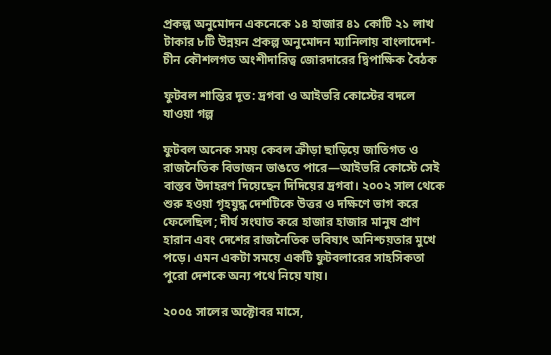প্রকল্প অনুমোদন একনেকে ১৪ হাজার ৪১ কোটি ২১ লাখ টাকার ৮টি উন্নয়ন প্রকল্প অনুমোদন ম্যানিলায় বাংলাদেশ-চীন কৌশলগত অংশীদারিত্ব জোরদারের দ্বিপাক্ষিক বৈঠক

ফুটবল শান্তির দূত: দ্রগবা ও আইভরি কোস্টের বদলে যাওয়া গল্প

ফুটবল অনেক সময় কেবল ক্রীড়া ছাড়িয়ে জাতিগত ও রাজনৈতিক বিভাজন ভাঙতে পারে—আইভরি কোস্টে সেই বাস্তব উদাহরণ দিয়েছেন দিদিয়ের দ্রগবা। ২০০২ সাল থেকে শুরু হওয়া গৃহযুদ্ধ দেশটিকে উত্তর ও দক্ষিণে ভাগ করে ফেলেছিল; দীর্ঘ সংঘাত করে হাজার হাজার মানুষ প্রাণ হারান এবং দেশের রাজনৈতিক ভবিষ্যৎ অনিশ্চয়তার মুখে পড়ে। এমন একটা সময়ে একটি ফুটবলারের সাহসিকতা পুরো দেশকে অন্য পথে নিয়ে যায়।

২০০৫ সালের অক্টোবর মাসে,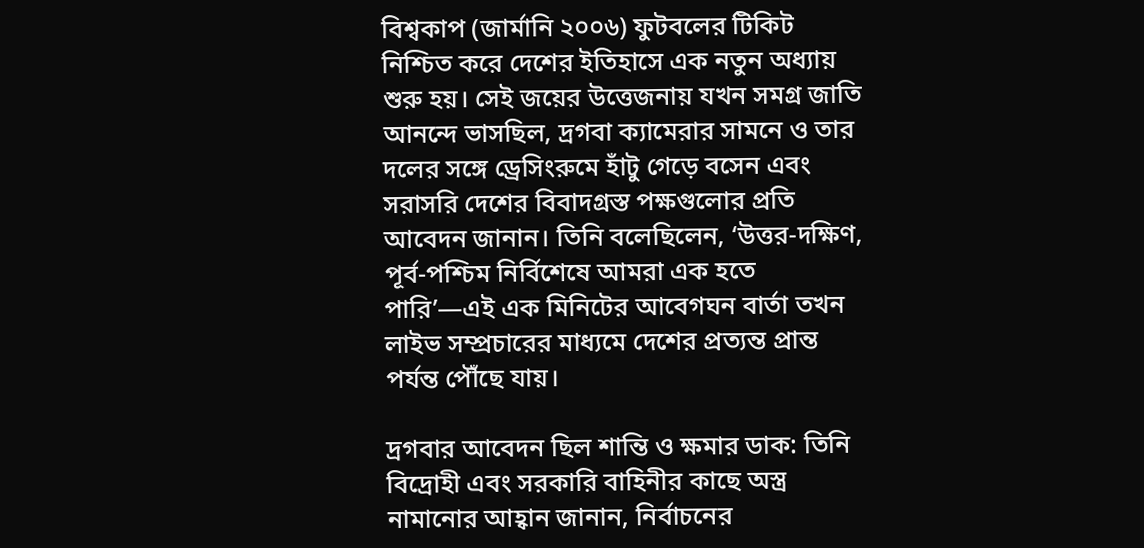বিশ্বকাপ (জার্মানি ২০০৬) ফুটবলের টিকিট নিশ্চিত করে দেশের ইতিহাসে এক নতুন অধ্যায় শুরু হয়। সেই জয়ের উত্তেজনায় যখন সমগ্র জাতি আনন্দে ভাসছিল, দ্রগবা ক্যামেরার সামনে ও তার দলের সঙ্গে ড্রেসিংরুমে হাঁটু গেড়ে বসেন এবং সরাসরি দেশের বিবাদগ্রস্ত পক্ষগুলোর প্রতি আবেদন জানান। তিনি বলেছিলেন, ‘উত্তর-দক্ষিণ, পূর্ব-পশ্চিম নির্বিশেষে আমরা এক হতে পারি’—এই এক মিনিটের আবেগঘন বার্তা তখন লাইভ সম্প্রচারের মাধ্যমে দেশের প্রত্যন্ত প্রান্ত পর্যন্ত পৌঁছে যায়।

দ্রগবার আবেদন ছিল শান্তি ও ক্ষমার ডাক: তিনি বিদ্রোহী এবং সরকারি বাহিনীর কাছে অস্ত্র নামানোর আহ্বান জানান, নির্বাচনের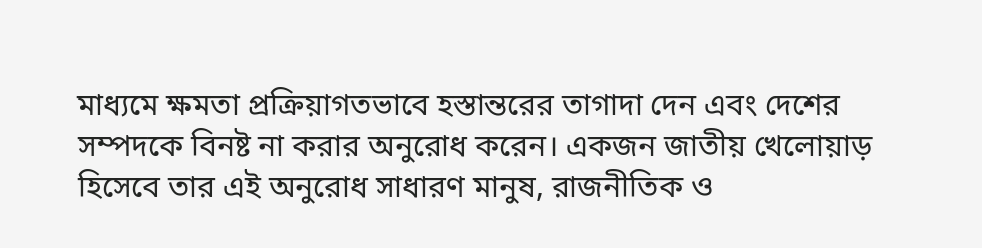মাধ্যমে ক্ষমতা প্রক্রিয়াগতভাবে হস্তান্তরের তাগাদা দেন এবং দেশের সম্পদকে বিনষ্ট না করার অনুরোধ করেন। একজন জাতীয় খেলোয়াড় হিসেবে তার এই অনুরোধ সাধারণ মানুষ, রাজনীতিক ও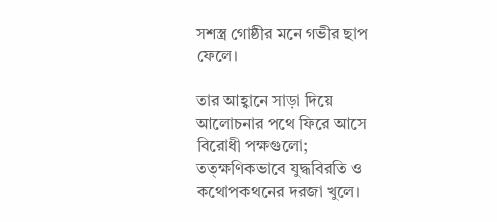সশস্ত্র গোষ্ঠীর মনে গভীর ছাপ ফেলে।

তার আহ্বানে সাড়া দিয়ে আলোচনার পথে ফিরে আসে বিরোধী পক্ষগুলো; তত্ক্ষণিকভাবে যুদ্ধবিরতি ও কথোপকথনের দরজা খুলে।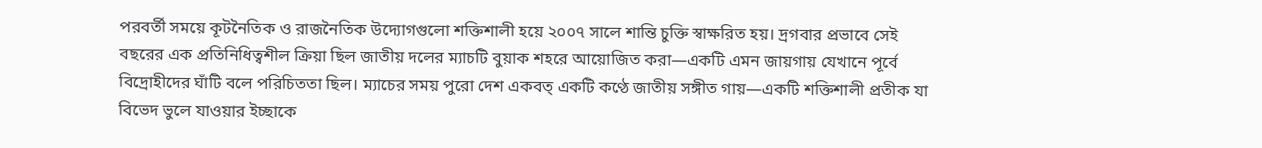পরবর্তী সময়ে কূটনৈতিক ও রাজনৈতিক উদ্যোগগুলো শক্তিশালী হয়ে ২০০৭ সালে শান্তি চুক্তি স্বাক্ষরিত হয়। দ্রগবার প্রভাবে সেই বছরের এক প্রতিনিধিত্বশীল ক্রিয়া ছিল জাতীয় দলের ম্যাচটি বুয়াক শহরে আয়োজিত করা—একটি এমন জায়গায় যেখানে পূর্বে বিদ্রোহীদের ঘাঁটি বলে পরিচিততা ছিল। ম্যাচের সময় পুরো দেশ একবত্‌ একটি কণ্ঠে জাতীয় সঙ্গীত গায়—একটি শক্তিশালী প্রতীক যা বিভেদ ভুলে যাওয়ার ইচ্ছাকে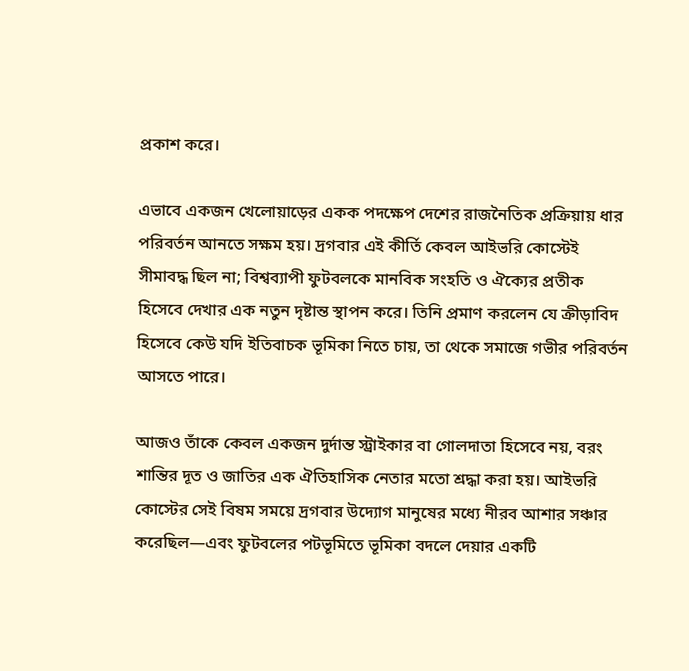প্রকাশ করে।

এভাবে একজন খেলোয়াড়ের একক পদক্ষেপ দেশের রাজনৈতিক প্রক্রিয়ায় ধার পরিবর্তন আনতে সক্ষম হয়। দ্রগবার এই কীর্তি কেবল আইভরি কোস্টেই সীমাবদ্ধ ছিল না; বিশ্বব্যাপী ফুটবলকে মানবিক সংহতি ও ঐক্যের প্রতীক হিসেবে দেখার এক নতুন দৃষ্টান্ত স্থাপন করে। তিনি প্রমাণ করলেন যে ক্রীড়াবিদ হিসেবে কেউ যদি ইতিবাচক ভূমিকা নিতে চায়, তা থেকে সমাজে গভীর পরিবর্তন আসতে পারে।

আজও তাঁকে কেবল একজন দুর্দান্ত স্ট্রাইকার বা গোলদাতা হিসেবে নয়, বরং শান্তির দূত ও জাতির এক ঐতিহাসিক নেতার মতো শ্রদ্ধা করা হয়। আইভরি কোস্টের সেই বিষম সময়ে দ্রগবার উদ্যোগ মানুষের মধ্যে নীরব আশার সঞ্চার করেছিল—এবং ফুটবলের পটভূমিতে ভূমিকা বদলে দেয়ার একটি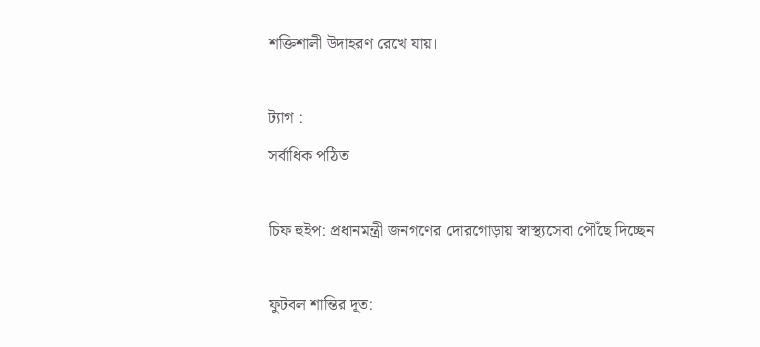শক্তিশালী উদাহরণ রেখে যায়।

ট্যাগ :
সর্বাধিক পঠিত

চিফ হুইপ: প্রধানমন্ত্রী জনগণের দোরগোড়ায় স্বাস্থ্যসেবা পৌঁছে দিচ্ছেন

ফুটবল শান্তির দূত: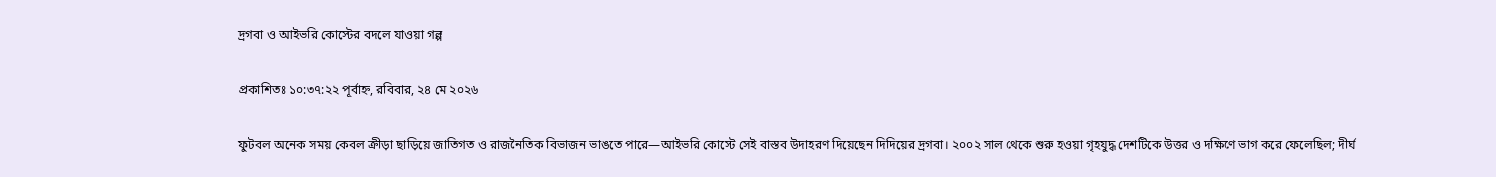দ্রগবা ও আইভরি কোস্টের বদলে যাওয়া গল্প

প্রকাশিতঃ ১০:৩৭:২২ পূর্বাহ্ন, রবিবার, ২৪ মে ২০২৬

ফুটবল অনেক সময় কেবল ক্রীড়া ছাড়িয়ে জাতিগত ও রাজনৈতিক বিভাজন ভাঙতে পারে—আইভরি কোস্টে সেই বাস্তব উদাহরণ দিয়েছেন দিদিয়ের দ্রগবা। ২০০২ সাল থেকে শুরু হওয়া গৃহযুদ্ধ দেশটিকে উত্তর ও দক্ষিণে ভাগ করে ফেলেছিল; দীর্ঘ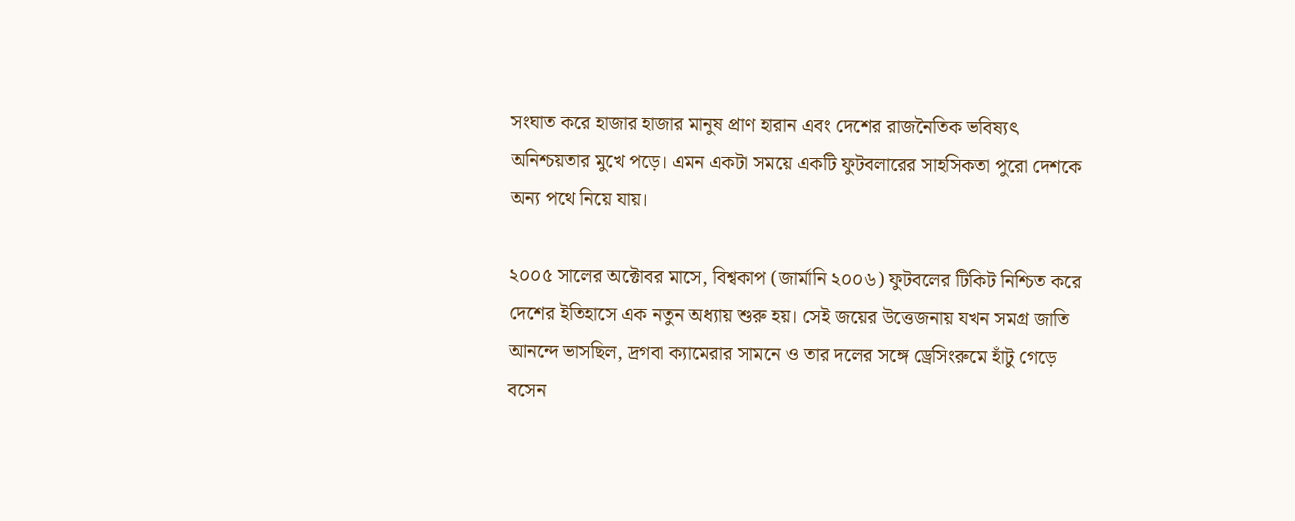সংঘাত করে হাজার হাজার মানুষ প্রাণ হারান এবং দেশের রাজনৈতিক ভবিষ্যৎ অনিশ্চয়তার মুখে পড়ে। এমন একটা সময়ে একটি ফুটবলারের সাহসিকতা পুরো দেশকে অন্য পথে নিয়ে যায়।

২০০৫ সালের অক্টোবর মাসে, বিশ্বকাপ (জার্মানি ২০০৬) ফুটবলের টিকিট নিশ্চিত করে দেশের ইতিহাসে এক নতুন অধ্যায় শুরু হয়। সেই জয়ের উত্তেজনায় যখন সমগ্র জাতি আনন্দে ভাসছিল, দ্রগবা ক্যামেরার সামনে ও তার দলের সঙ্গে ড্রেসিংরুমে হাঁটু গেড়ে বসেন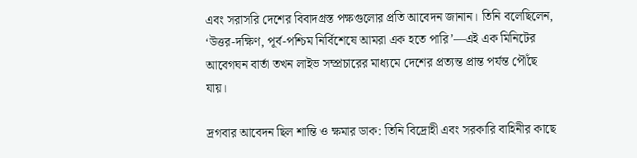এবং সরাসরি দেশের বিবাদগ্রস্ত পক্ষগুলোর প্রতি আবেদন জানান। তিনি বলেছিলেন, ‘উত্তর-দক্ষিণ, পূর্ব-পশ্চিম নির্বিশেষে আমরা এক হতে পারি’—এই এক মিনিটের আবেগঘন বার্তা তখন লাইভ সম্প্রচারের মাধ্যমে দেশের প্রত্যন্ত প্রান্ত পর্যন্ত পৌঁছে যায়।

দ্রগবার আবেদন ছিল শান্তি ও ক্ষমার ডাক: তিনি বিদ্রোহী এবং সরকারি বাহিনীর কাছে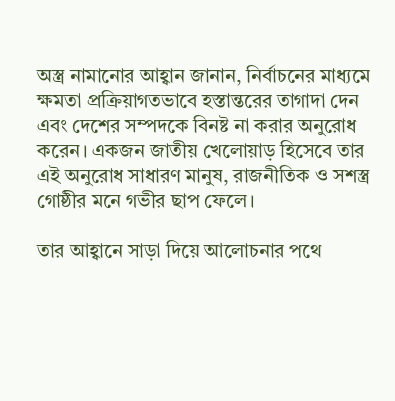অস্ত্র নামানোর আহ্বান জানান, নির্বাচনের মাধ্যমে ক্ষমতা প্রক্রিয়াগতভাবে হস্তান্তরের তাগাদা দেন এবং দেশের সম্পদকে বিনষ্ট না করার অনুরোধ করেন। একজন জাতীয় খেলোয়াড় হিসেবে তার এই অনুরোধ সাধারণ মানুষ, রাজনীতিক ও সশস্ত্র গোষ্ঠীর মনে গভীর ছাপ ফেলে।

তার আহ্বানে সাড়া দিয়ে আলোচনার পথে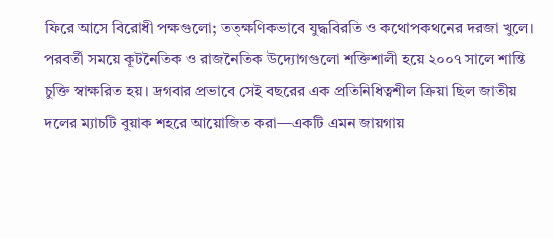ফিরে আসে বিরোধী পক্ষগুলো; তত্ক্ষণিকভাবে যুদ্ধবিরতি ও কথোপকথনের দরজা খুলে। পরবর্তী সময়ে কূটনৈতিক ও রাজনৈতিক উদ্যোগগুলো শক্তিশালী হয়ে ২০০৭ সালে শান্তি চুক্তি স্বাক্ষরিত হয়। দ্রগবার প্রভাবে সেই বছরের এক প্রতিনিধিত্বশীল ক্রিয়া ছিল জাতীয় দলের ম্যাচটি বুয়াক শহরে আয়োজিত করা—একটি এমন জায়গায়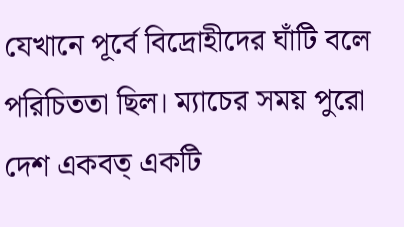যেখানে পূর্বে বিদ্রোহীদের ঘাঁটি বলে পরিচিততা ছিল। ম্যাচের সময় পুরো দেশ একবত্‌ একটি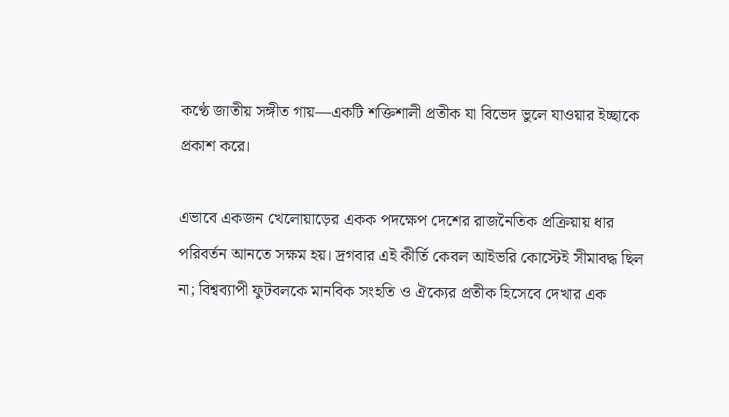কণ্ঠে জাতীয় সঙ্গীত গায়—একটি শক্তিশালী প্রতীক যা বিভেদ ভুলে যাওয়ার ইচ্ছাকে প্রকাশ করে।

এভাবে একজন খেলোয়াড়ের একক পদক্ষেপ দেশের রাজনৈতিক প্রক্রিয়ায় ধার পরিবর্তন আনতে সক্ষম হয়। দ্রগবার এই কীর্তি কেবল আইভরি কোস্টেই সীমাবদ্ধ ছিল না; বিশ্বব্যাপী ফুটবলকে মানবিক সংহতি ও ঐক্যের প্রতীক হিসেবে দেখার এক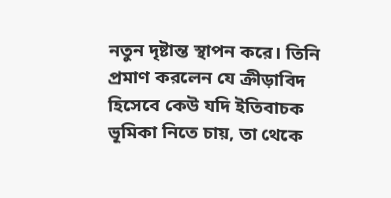নতুন দৃষ্টান্ত স্থাপন করে। তিনি প্রমাণ করলেন যে ক্রীড়াবিদ হিসেবে কেউ যদি ইতিবাচক ভূমিকা নিতে চায়, তা থেকে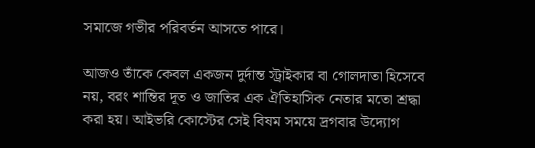সমাজে গভীর পরিবর্তন আসতে পারে।

আজও তাঁকে কেবল একজন দুর্দান্ত স্ট্রাইকার বা গোলদাতা হিসেবে নয়, বরং শান্তির দূত ও জাতির এক ঐতিহাসিক নেতার মতো শ্রদ্ধা করা হয়। আইভরি কোস্টের সেই বিষম সময়ে দ্রগবার উদ্যোগ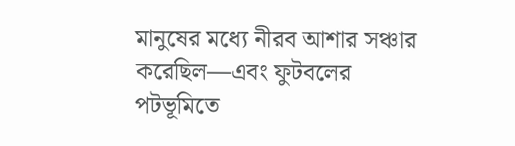মানুষের মধ্যে নীরব আশার সঞ্চার করেছিল—এবং ফুটবলের পটভূমিতে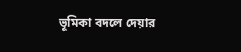ভূমিকা বদলে দেয়ার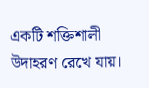একটি শক্তিশালী উদাহরণ রেখে যায়।